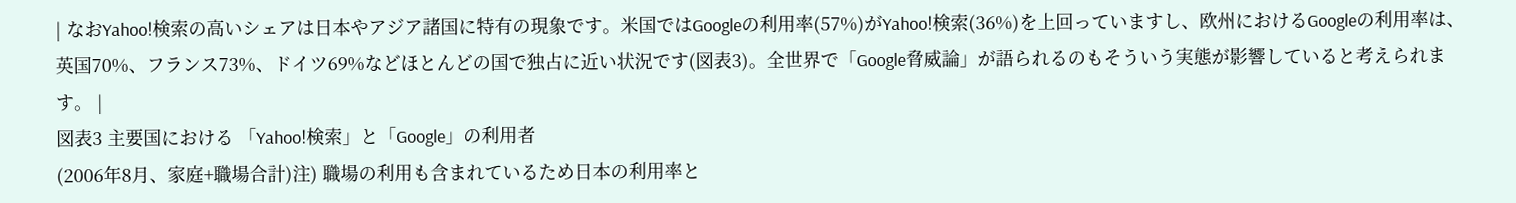| なおYahoo!検索の高いシェアは日本やアジア諸国に特有の現象です。米国ではGoogleの利用率(57%)がYahoo!検索(36%)を上回っていますし、欧州におけるGoogleの利用率は、英国70%、フランス73%、ドイツ69%などほとんどの国で独占に近い状況です(図表3)。全世界で「Google脅威論」が語られるのもそういう実態が影響していると考えられます。 |
図表3 主要国における 「Yahoo!検索」と「Google」の利用者
(2006年8月、家庭+職場合計)注) 職場の利用も含まれているため日本の利用率と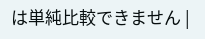は単純比較できません |